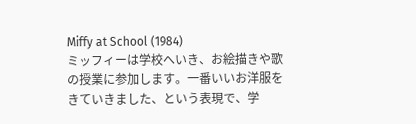Miffy at School (1984)
ミッフィーは学校へいき、お絵描きや歌の授業に参加します。一番いいお洋服をきていきました、という表現で、学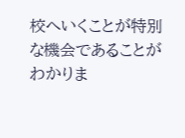校へいくことが特別な機会であることがわかりま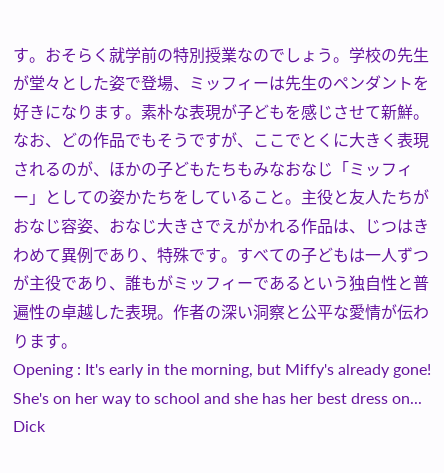す。おそらく就学前の特別授業なのでしょう。学校の先生が堂々とした姿で登場、ミッフィーは先生のペンダントを好きになります。素朴な表現が子どもを感じさせて新鮮。
なお、どの作品でもそうですが、ここでとくに大きく表現されるのが、ほかの子どもたちもみなおなじ「ミッフィー」としての姿かたちをしていること。主役と友人たちがおなじ容姿、おなじ大きさでえがかれる作品は、じつはきわめて異例であり、特殊です。すべての子どもは一人ずつが主役であり、誰もがミッフィーであるという独自性と普遍性の卓越した表現。作者の深い洞察と公平な愛情が伝わります。
Opening : It's early in the morning, but Miffy's already gone! She's on her way to school and she has her best dress on...
Dick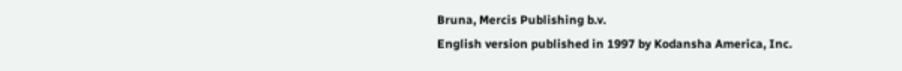Bruna, Mercis Publishing b.v.
English version published in 1997 by Kodansha America, Inc.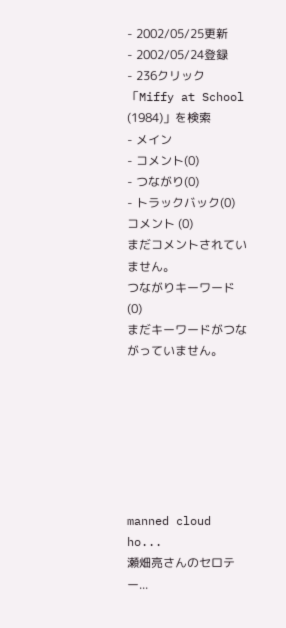- 2002/05/25更新
- 2002/05/24登録
- 236クリック
「Miffy at School (1984)」を検索
- メイン
- コメント(0)
- つながり(0)
- トラックバック(0)
コメント (0)
まだコメントされていません。
つながりキーワード (0)
まだキーワードがつながっていません。







manned cloud ho...
瀬畑亮さんのセロテー...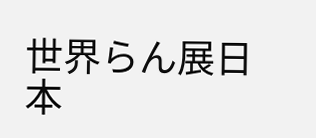世界らん展日本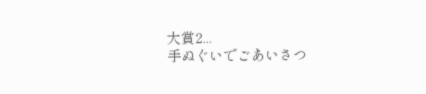大賞2...
手ぬぐいでごあいさつ